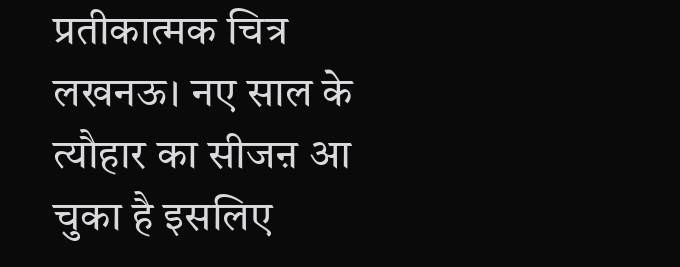प्रतीकात्मक चित्र
लखनऊ। नए साल के त्यौहार का सीजऩ आ चुका है इसलिए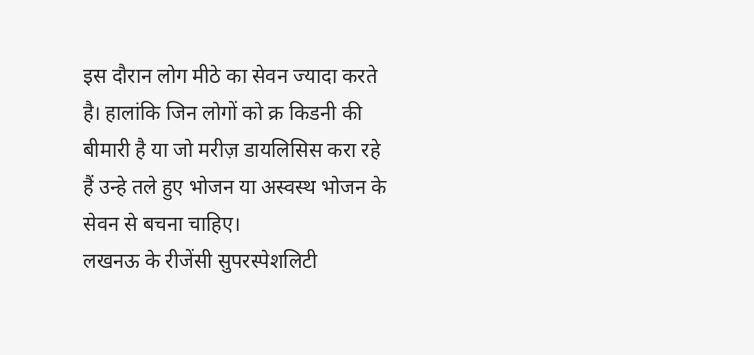इस दौरान लोग मीठे का सेवन ज्यादा करते है। हालांकि जिन लोगों को क्र किडनी की बीमारी है या जो मरीज़ डायलिसिस करा रहे हैं उन्हे तले हुए भोजन या अस्वस्थ भोजन के सेवन से बचना चाहिए।
लखनऊ के रीजेंसी सुपरस्पेशलिटी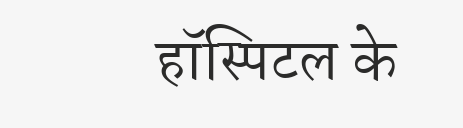हॉस्पिटल के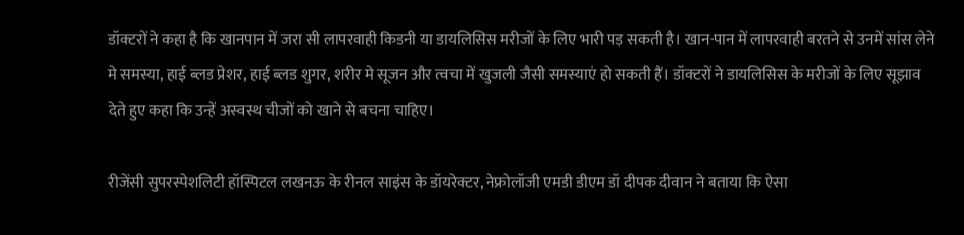डॉक्टरों ने कहा है कि खानपान में जरा सी लापरवाही किडनी या डायलिसिस मरीजों के लिए भारी पड़ सकती है। खान-पान में लापरवाही बरतने से उनमें सांस लेने मे समस्या, हाई ब्लड प्रेशर, हाई ब्लड शुगर, शरीर मे सूजन और त्वचा में खुजली जैसी समस्याएं हो सकती हैं। डॉक्टरों ने डायलिसिस के मरीजों के लिए सूझाव देते हुए कहा कि उन्हें अस्वस्थ चीजों को खाने से बचना चाहिए।

रीजेंसी सुपरस्पेशलिटी हॉस्पिटल लखनऊ के रीनल साइंस के डॉयरेक्टर, नेफ्रोलॉजी एमडी डीएम डॉ दीपक दीवान ने बताया कि ऐसा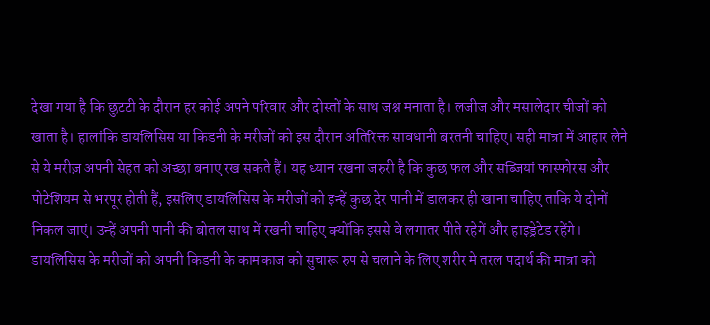देखा गया है कि छुटटी के दौरान हर कोई अपने परिवार और दोस्तों के साथ जश्न मनाता है। लजीज और मसालेदार चीजों को खाता है। हालांकि डायलिसिस या किडनी के मरीजों को इस दौरान अतिरिक्त सावधानी बरतनी चाहिए। सही मात्रा में आहार लेने से ये मरीज़ अपनी सेहत को अच्छा बनाए रख सकते हैं। यह ध्यान रखना जरुरी है कि कुछ फल और सब्जियां फास्फोरस और पोटेशियम से भरपूर होती हैं, इसलिए डायलिसिस के मरीजों को इन्हें कुछ देर पानी में डालकर ही खाना चाहिए ताकि ये दोनों निकल जाएं। उन्हें अपनी पानी की बोतल साथ में रखनी चाहिए क्योंकि इससे वे लगातर पीते रहेगें और हाइड्रेटेड रहेंगे।
डायलिसिस के मरीजों को अपनी किडनी के कामकाज को सुचारू रुप से चलाने के लिए शरीर मे तरल पदार्थ की मात्रा को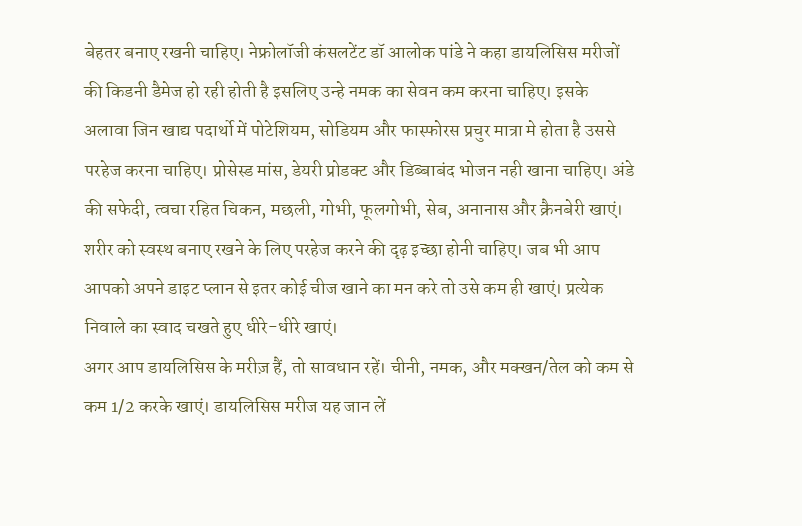बेहतर बनाए रखनी चाहिए। नेफ्रोलॉजी कंसलटेंट डॉ आलोक पांडे ने कहा डायलिसिस मरीजों की किडनी डैमेज हो रही होती है इसलिए उन्हे नमक का सेवन कम करना चाहिए। इसके अलावा जिन खाद्य पदार्थो में पोटेशियम, सोडियम और फास्फोरस प्रचुर मात्रा मे होता है उससे परहेज करना चाहिए। प्रोसेस्ड मांस, डेयरी प्रोडक्ट और डिब्बाबंद भोजन नही खाना चाहिए। अंडे की सफेदी, त्वचा रहित चिकन, मछली, गोभी, फूलगोभी, सेब, अनानास और क्रैनबेरी खाएं। शरीर को स्वस्थ बनाए रखने के लिए परहेज करने की दृढ़ इच्छा होनी चाहिए। जब भी आप आपको अपने डाइट प्लान से इतर कोई चीज खाने का मन करे तो उसे कम ही खाएं। प्रत्येक निवाले का स्वाद चखते हुए धीरे-धीरे खाएं।
अगर आप डायलिसिस के मरीज़ हैं, तो सावधान रहें। चीनी, नमक, और मक्खन/तेल को कम से कम 1/2 करके खाएं। डायलिसिस मरीज यह जान लें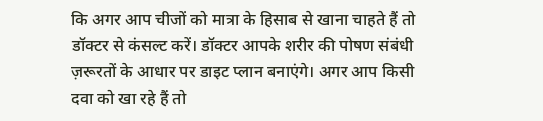कि अगर आप चीजों को मात्रा के हिसाब से खाना चाहते हैं तो डॉक्टर से कंसल्ट करें। डॉक्टर आपके शरीर की पोषण संबंधी ज़रूरतों के आधार पर डाइट प्लान बनाएंगे। अगर आप किसी दवा को खा रहे हैं तो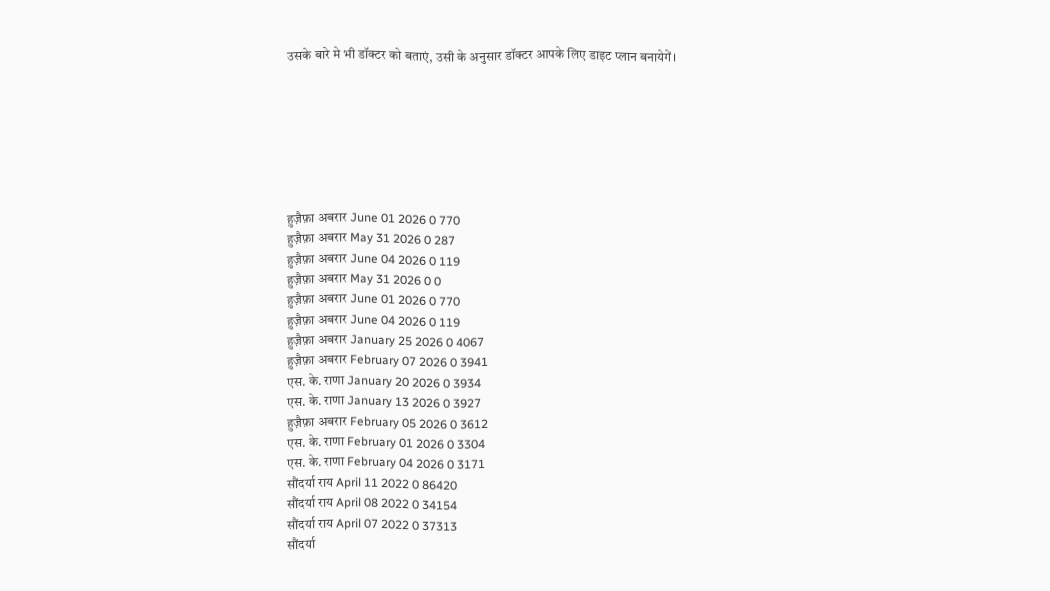उसके बारे मे भी डॉक्टर को बताएं, उसी के अनुसार डॉक्टर आपके लिए डाइट प्लान बनायेगें।







हुज़ैफ़ा अबरार June 01 2026 0 770
हुज़ैफ़ा अबरार May 31 2026 0 287
हुज़ैफ़ा अबरार June 04 2026 0 119
हुज़ैफ़ा अबरार May 31 2026 0 0
हुज़ैफ़ा अबरार June 01 2026 0 770
हुज़ैफ़ा अबरार June 04 2026 0 119
हुज़ैफ़ा अबरार January 25 2026 0 4067
हुज़ैफ़ा अबरार February 07 2026 0 3941
एस. के. राणा January 20 2026 0 3934
एस. के. राणा January 13 2026 0 3927
हुज़ैफ़ा अबरार February 05 2026 0 3612
एस. के. राणा February 01 2026 0 3304
एस. के. राणा February 04 2026 0 3171
सौंदर्या राय April 11 2022 0 86420
सौंदर्या राय April 08 2022 0 34154
सौंदर्या राय April 07 2022 0 37313
सौंदर्या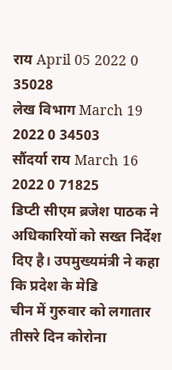राय April 05 2022 0 35028
लेख विभाग March 19 2022 0 34503
सौंदर्या राय March 16 2022 0 71825
डिप्टी सीएम ब्रजेश पाठक ने अधिकारियों को सख्त निर्देश दिए है। उपमुख्यमंत्री ने कहा कि प्रदेश के मेडि
चीन में गुरुवार को लगातार तीसरे दिन कोरोना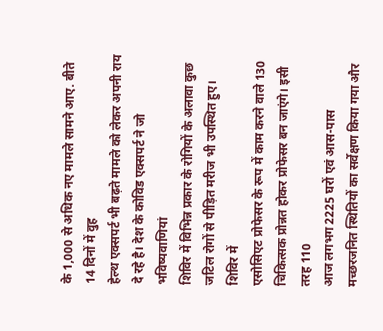के 1,000 से अधिक नए मामले सामने आए. बीते 14 दिनों में वुह
हेल्थ एक्सपर्ट भी बढ़ते मामले को लेकर अपनी राय दे रहे है। देश के कोविड एक्सपर्ट ने जो भविष्यवाणियां
शिविर में विभिन्न प्रकार के रोगियों के अलावा कुछ जटिल रोगों से पीड़ित मरीज भी उपस्थित हुए। शिविर में
एसोसिएट प्रोफेसर के रूप में काम करने वाले 130 चिकित्सक प्रोन्नत होकर प्रोफेसर बन जाएंगे। इसी तरह 110
आज लगभग 2225 घरों एवं आस-पास मच्छरजनित स्थितियों का सर्वेक्षण किया गया और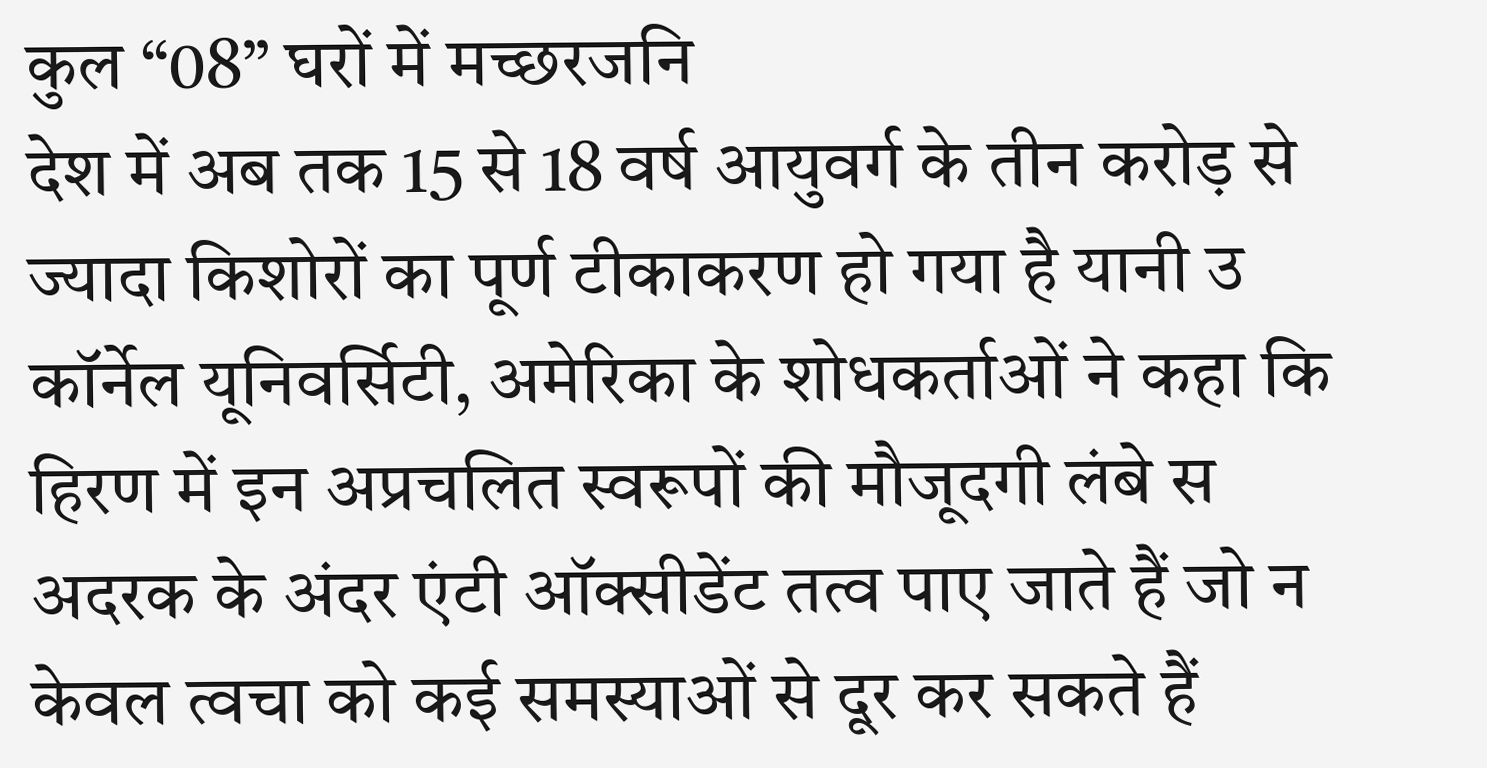कुल “08” घरों में मच्छरजनि
देश में अब तक 15 से 18 वर्ष आयुवर्ग के तीन करोड़ से ज्यादा किशोरों का पूर्ण टीकाकरण हो गया है यानी उ
कॉर्नेल यूनिवर्सिटी, अमेरिका के शोधकर्ताओं ने कहा कि हिरण में इन अप्रचलित स्वरूपों की मौजूदगी लंबे स
अदरक के अंदर एंटी ऑक्सीडेंट तत्व पाए जाते हैं जो न केवल त्वचा को कई समस्याओं से दूर कर सकते हैं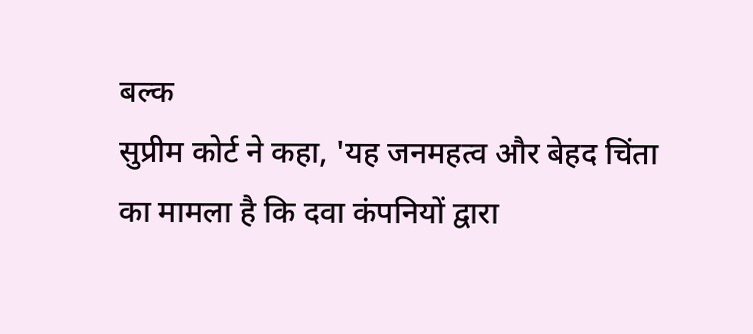बल्क
सुप्रीम कोर्ट ने कहा, 'यह जनमहत्व और बेहद चिंता का मामला है कि दवा कंपनियों द्वारा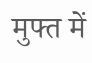मुफ्त में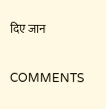दिए जान

COMMENTS